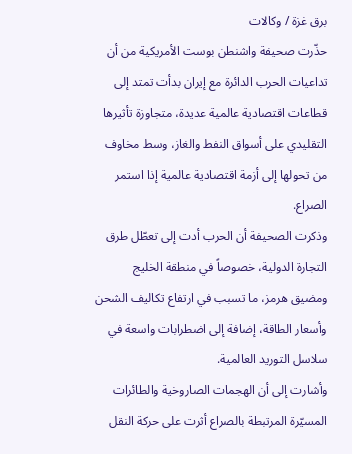برق غزة / وكالات
حذّرت صحيفة واشنطن بوست الأمريكية من أن تداعيات الحرب الدائرة مع إيران بدأت تمتد إلى قطاعات اقتصادية عالمية عديدة، متجاوزة تأثيرها التقليدي على أسواق النفط والغاز، وسط مخاوف من تحولها إلى أزمة اقتصادية عالمية إذا استمر الصراع.
وذكرت الصحيفة أن الحرب أدت إلى تعطّل طرق التجارة الدولية، خصوصاً في منطقة الخليج ومضيق هرمز، ما تسبب في ارتفاع تكاليف الشحن وأسعار الطاقة، إضافة إلى اضطرابات واسعة في سلاسل التوريد العالمية.
وأشارت إلى أن الهجمات الصاروخية والطائرات المسيّرة المرتبطة بالصراع أثرت على حركة النقل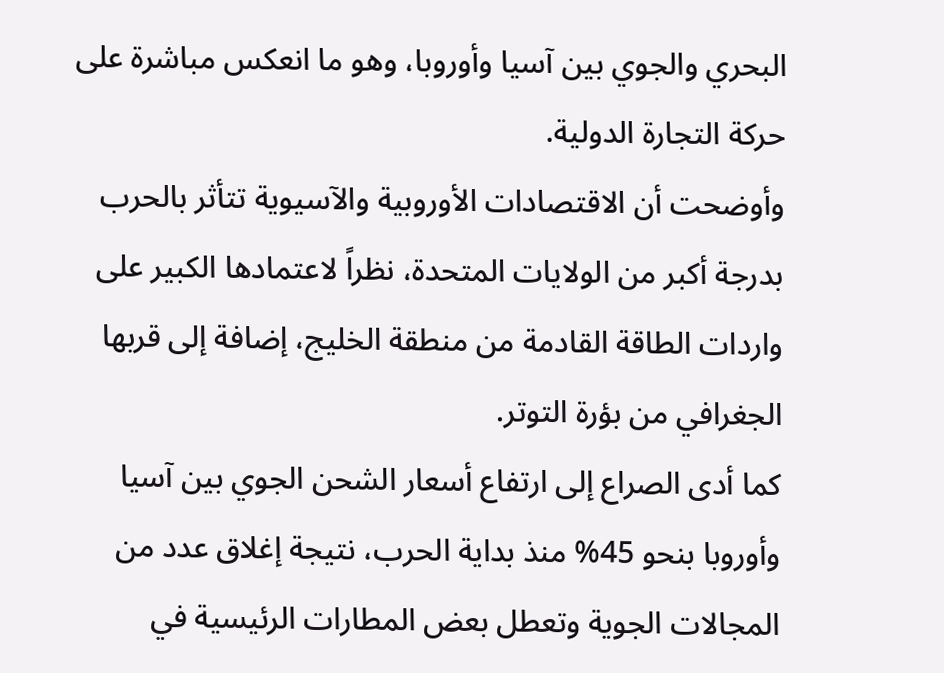البحري والجوي بين آسيا وأوروبا، وهو ما انعكس مباشرة على حركة التجارة الدولية.
وأوضحت أن الاقتصادات الأوروبية والآسيوية تتأثر بالحرب بدرجة أكبر من الولايات المتحدة، نظراً لاعتمادها الكبير على واردات الطاقة القادمة من منطقة الخليج، إضافة إلى قربها الجغرافي من بؤرة التوتر.
كما أدى الصراع إلى ارتفاع أسعار الشحن الجوي بين آسيا وأوروبا بنحو 45% منذ بداية الحرب، نتيجة إغلاق عدد من المجالات الجوية وتعطل بعض المطارات الرئيسية في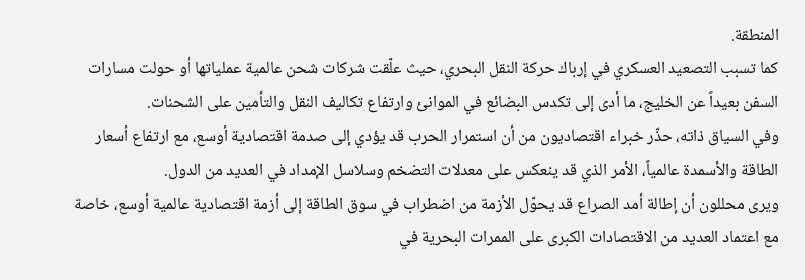المنطقة.
كما تسبب التصعيد العسكري في إرباك حركة النقل البحري، حيث علّقت شركات شحن عالمية عملياتها أو حولت مسارات السفن بعيداً عن الخليج، ما أدى إلى تكدس البضائع في الموانئ وارتفاع تكاليف النقل والتأمين على الشحنات.
وفي السياق ذاته، حذّر خبراء اقتصاديون من أن استمرار الحرب قد يؤدي إلى صدمة اقتصادية أوسع، مع ارتفاع أسعار الطاقة والأسمدة عالمياً، الأمر الذي قد ينعكس على معدلات التضخم وسلاسل الإمداد في العديد من الدول.
ويرى محللون أن إطالة أمد الصراع قد يحوّل الأزمة من اضطراب في سوق الطاقة إلى أزمة اقتصادية عالمية أوسع، خاصة مع اعتماد العديد من الاقتصادات الكبرى على الممرات البحرية في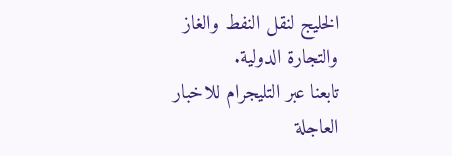الخليج لنقل النفط والغاز والتجارة الدولية.
تابعنا عبر التليجرام للاخبار العاجلة